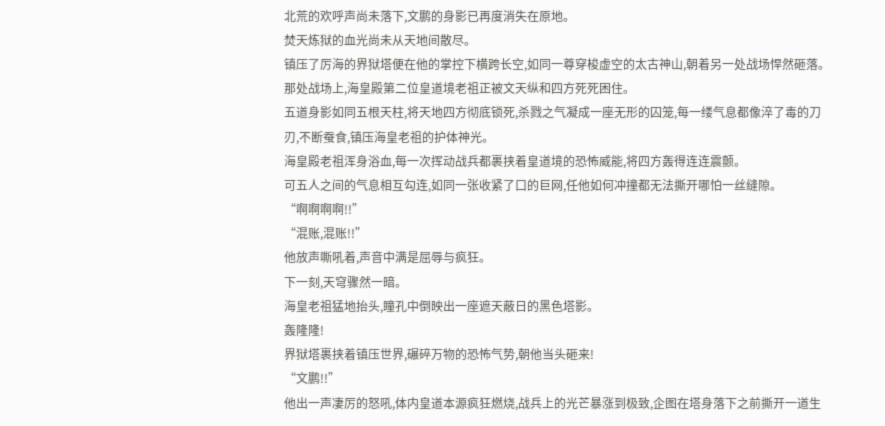北荒的欢呼声尚未落下,文鹏的身影已再度消失在原地。
焚天炼狱的血光尚未从天地间散尽。
镇压了厉海的界狱塔便在他的掌控下横跨长空,如同一尊穿梭虚空的太古神山,朝着另一处战场悍然砸落。
那处战场上,海皇殿第二位皇道境老祖正被文天纵和四方死死困住。
五道身影如同五根天柱,将天地四方彻底锁死,杀戮之气凝成一座无形的囚笼,每一缕气息都像淬了毒的刀刃,不断蚕食,镇压海皇老祖的护体神光。
海皇殿老祖浑身浴血,每一次挥动战兵都裹挟着皇道境的恐怖威能,将四方轰得连连震颤。
可五人之间的气息相互勾连,如同一张收紧了口的巨网,任他如何冲撞都无法撕开哪怕一丝缝隙。
“啊啊啊啊!!”
“混账,混账!!”
他放声嘶吼着,声音中满是屈辱与疯狂。
下一刻,天穹骤然一暗。
海皇老祖猛地抬头,瞳孔中倒映出一座遮天蔽日的黑色塔影。
轰隆隆!
界狱塔裹挟着镇压世界,碾碎万物的恐怖气势,朝他当头砸来!
“文鹏!!”
他出一声凄厉的怒吼,体内皇道本源疯狂燃烧,战兵上的光芒暴涨到极致,企图在塔身落下之前撕开一道生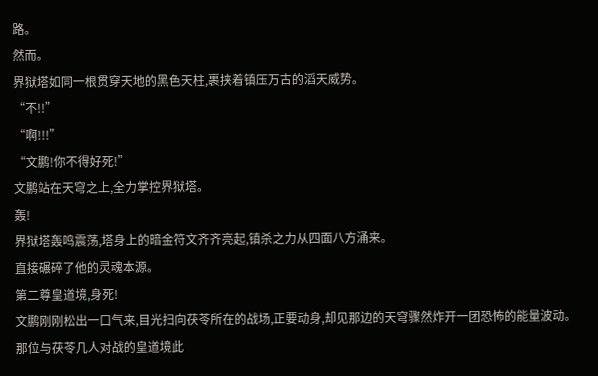路。
然而。
界狱塔如同一根贯穿天地的黑色天柱,裹挟着镇压万古的滔天威势。
“不!!”
“啊!!!”
“文鹏!你不得好死!”
文鹏站在天穹之上,全力掌控界狱塔。
轰!
界狱塔轰鸣震荡,塔身上的暗金符文齐齐亮起,镇杀之力从四面八方涌来。
直接碾碎了他的灵魂本源。
第二尊皇道境,身死!
文鹏刚刚松出一口气来,目光扫向茯苓所在的战场,正要动身,却见那边的天穹骤然炸开一团恐怖的能量波动。
那位与茯苓几人对战的皇道境此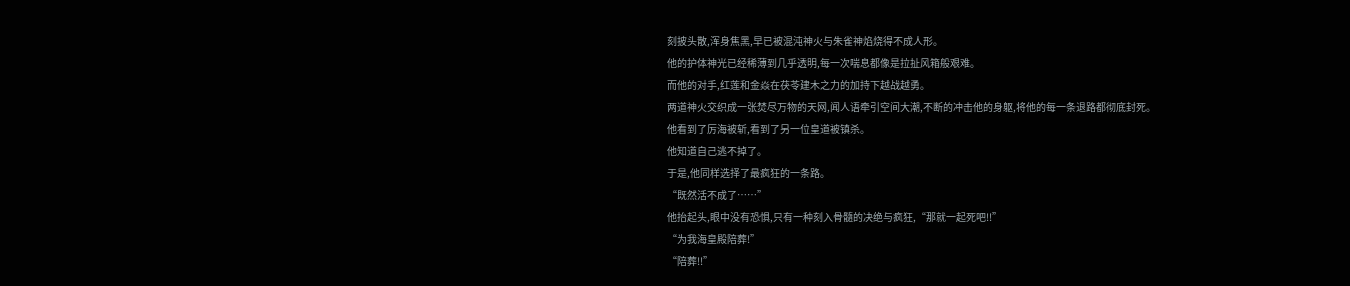刻披头散,浑身焦黑,早已被混沌神火与朱雀神焰烧得不成人形。
他的护体神光已经稀薄到几乎透明,每一次喘息都像是拉扯风箱般艰难。
而他的对手,红莲和金焱在茯苓建木之力的加持下越战越勇。
两道神火交织成一张焚尽万物的天网,闻人语牵引空间大潮,不断的冲击他的身躯,将他的每一条退路都彻底封死。
他看到了厉海被斩,看到了另一位皇道被镇杀。
他知道自己逃不掉了。
于是,他同样选择了最疯狂的一条路。
“既然活不成了……”
他抬起头,眼中没有恐惧,只有一种刻入骨髓的决绝与疯狂,“那就一起死吧!!”
“为我海皇殿陪葬!”
“陪葬!!”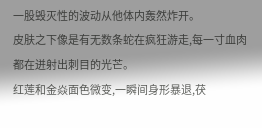一股毁灭性的波动从他体内轰然炸开。
皮肤之下像是有无数条蛇在疯狂游走,每一寸血肉都在迸射出刺目的光芒。
红莲和金焱面色微变,一瞬间身形暴退,茯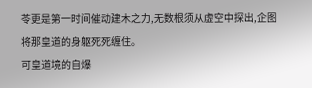苓更是第一时间催动建木之力,无数根须从虚空中探出,企图将那皇道的身躯死死缠住。
可皇道境的自爆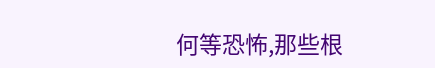何等恐怖,那些根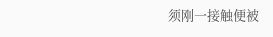须刚一接触便被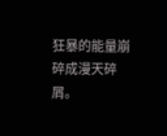狂暴的能量崩碎成漫天碎屑。